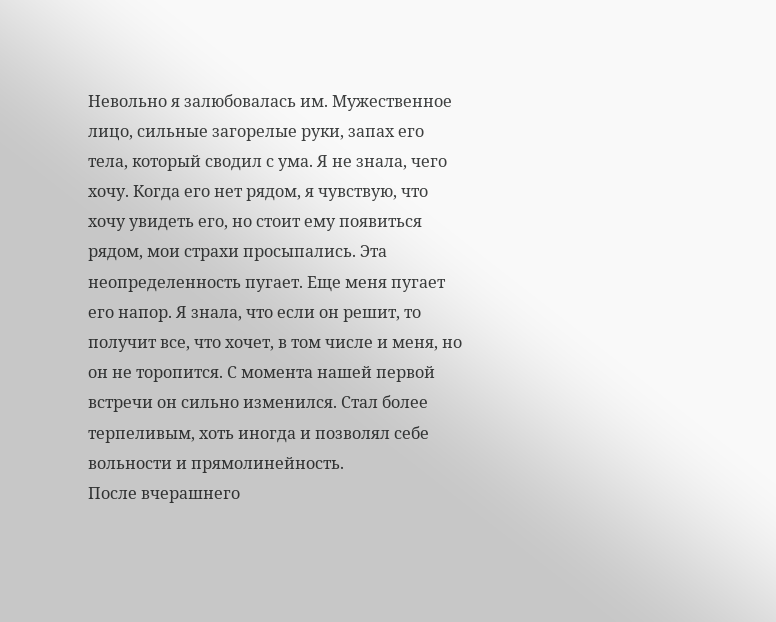Невольно я залюбовалась им. Мужественное лицо, сильные загорелые руки, запах его тела, который сводил с ума. Я не знала, чего хочу. Когда его нет рядом, я чувствую, что хочу увидеть его, но стоит ему появиться рядом, мои страхи просыпались. Эта неопределенность пугает. Еще меня пугает его напор. Я знала, что если он решит, то получит все, что хочет, в том числе и меня, но он не торопится. С момента нашей первой встречи он сильно изменился. Стал более терпеливым, хоть иногда и позволял себе вольности и прямолинейность.
После вчерашнего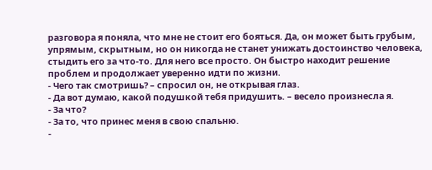разговора я поняла, что мне не стоит его бояться. Да, он может быть грубым, упрямым, скрытным, но он никогда не станет унижать достоинство человека, стыдить его за что-то. Для него все просто. Он быстро находит решение проблем и продолжает уверенно идти по жизни.
- Чего так смотришь? – спросил он, не открывая глаз.
- Да вот думаю, какой подушкой тебя придушить. – весело произнесла я.
- За что?
- За то, что принес меня в свою спальню.
-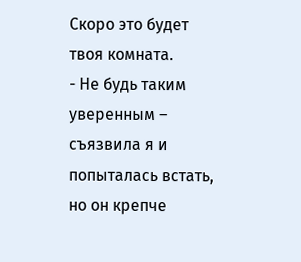Скоро это будет твоя комната.
- Не будь таким уверенным – съязвила я и попыталась встать, но он крепче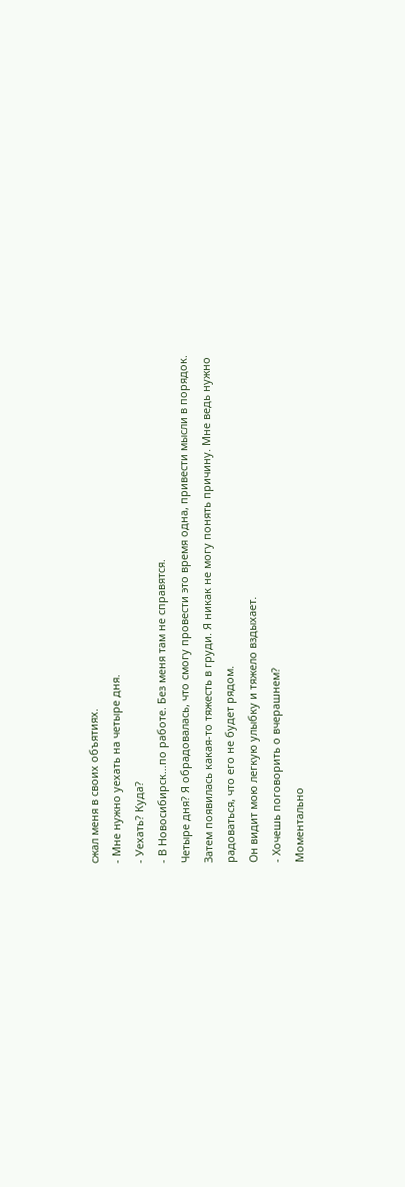сжал меня в своих объятиях.
- Мне нужно уехать на четыре дня.
- Уехать? Куда?
- В Новосибирск…по работе. Без меня там не справятся.
Четыре дня? Я обрадовалась, что смогу провести это время одна, привести мысли в порядок. Затем появилась какая-то тяжесть в груди. Я никак не могу понять причину. Мне ведь нужно радоваться, что его не будет рядом.
Он видит мою легкую улыбку и тяжело вздыхает.
- Хочешь поговорить о вчерашнем?
Моментально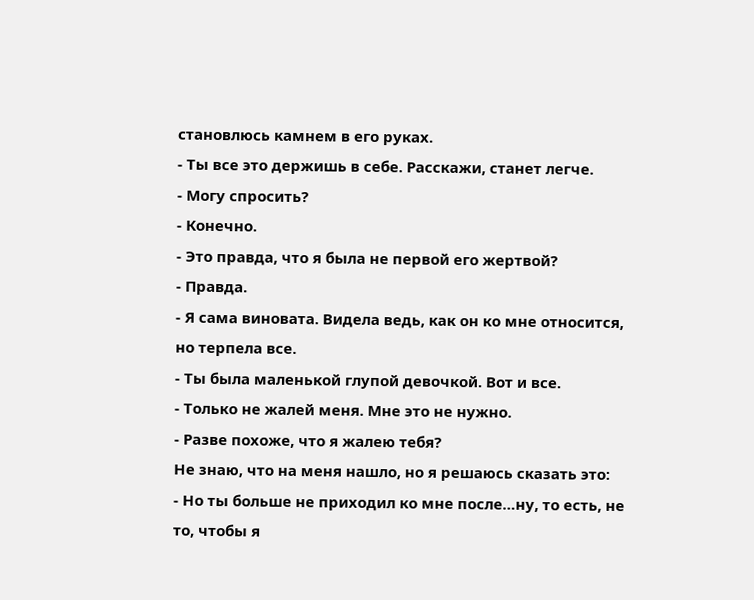становлюсь камнем в его руках.
- Ты все это держишь в себе. Расскажи, станет легче.
- Могу спросить?
- Конечно.
- Это правда, что я была не первой его жертвой?
- Правда.
- Я сама виновата. Видела ведь, как он ко мне относится, но терпела все.
- Ты была маленькой глупой девочкой. Вот и все.
- Только не жалей меня. Мне это не нужно.
- Разве похоже, что я жалею тебя?
Не знаю, что на меня нашло, но я решаюсь сказать это:
- Но ты больше не приходил ко мне после…ну, то есть, не то, чтобы я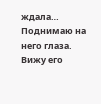ждала…
Поднимаю на него глаза. Вижу его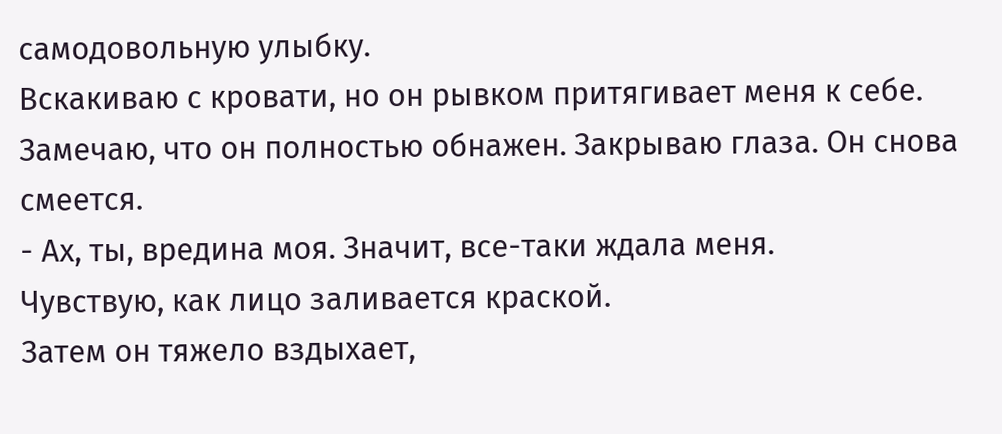самодовольную улыбку.
Вскакиваю с кровати, но он рывком притягивает меня к себе. Замечаю, что он полностью обнажен. Закрываю глаза. Он снова смеется.
- Ах, ты, вредина моя. Значит, все-таки ждала меня.
Чувствую, как лицо заливается краской.
Затем он тяжело вздыхает,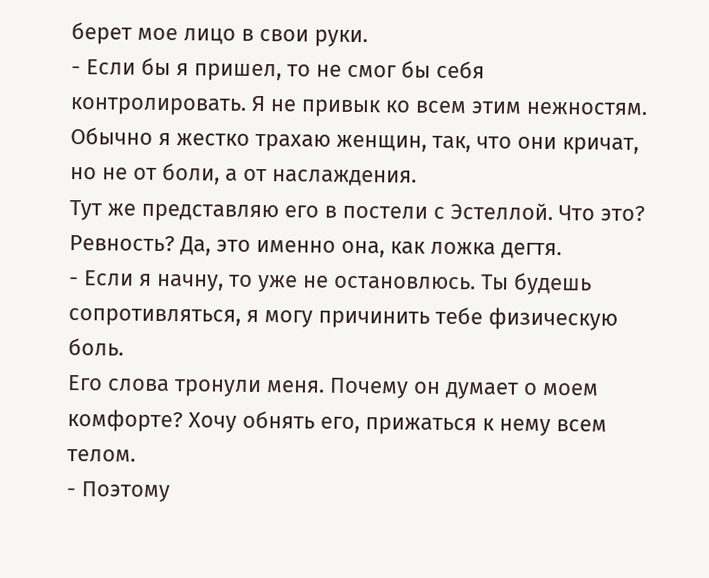берет мое лицо в свои руки.
- Если бы я пришел, то не смог бы себя контролировать. Я не привык ко всем этим нежностям. Обычно я жестко трахаю женщин, так, что они кричат, но не от боли, а от наслаждения.
Тут же представляю его в постели с Эстеллой. Что это? Ревность? Да, это именно она, как ложка дегтя.
- Если я начну, то уже не остановлюсь. Ты будешь сопротивляться, я могу причинить тебе физическую боль.
Его слова тронули меня. Почему он думает о моем комфорте? Хочу обнять его, прижаться к нему всем телом.
- Поэтому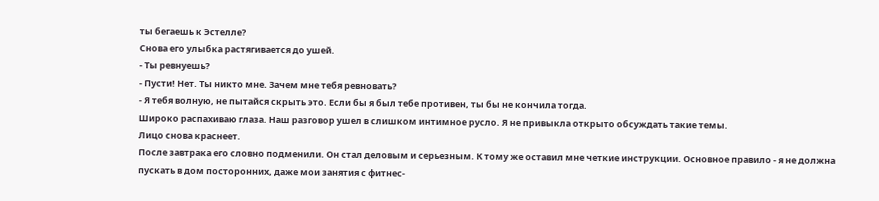ты бегаешь к Эстелле?
Снова его улыбка растягивается до ушей.
- Ты ревнуешь?
- Пусти! Нет. Ты никто мне. Зачем мне тебя ревновать?
- Я тебя волную, не пытайся скрыть это. Если бы я был тебе противен, ты бы не кончила тогда.
Широко распахиваю глаза. Наш разговор ушел в слишком интимное русло. Я не привыкла открыто обсуждать такие темы.
Лицо снова краснеет.
После завтрака его словно подменили. Он стал деловым и серьезным. К тому же оставил мне четкие инструкции. Основное правило - я не должна пускать в дом посторонних, даже мои занятия с фитнес-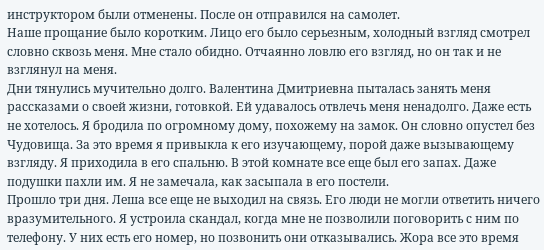инструктором были отменены. После он отправился на самолет.
Наше прощание было коротким. Лицо его было серьезным, холодный взгляд смотрел словно сквозь меня. Мне стало обидно. Отчаянно ловлю его взгляд, но он так и не взглянул на меня.
Дни тянулись мучительно долго. Валентина Дмитриевна пыталась занять меня рассказами о своей жизни, готовкой. Ей удавалось отвлечь меня ненадолго. Даже есть не хотелось. Я бродила по огромному дому, похожему на замок. Он словно опустел без Чудовища. За это время я привыкла к его изучающему, порой даже вызывающему взгляду. Я приходила в его спальню. В этой комнате все еще был его запах. Даже подушки пахли им. Я не замечала, как засыпала в его постели.
Прошло три дня. Леша все еще не выходил на связь. Его люди не могли ответить ничего вразумительного. Я устроила скандал, когда мне не позволили поговорить с ним по телефону. У них есть его номер, но позвонить они отказывались. Жора все это время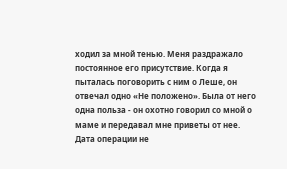ходил за мной тенью. Меня раздражало постоянное его присутствие. Когда я пыталась поговорить с ним о Леше, он отвечал одно «Не положено». Была от него одна польза - он охотно говорил со мной о маме и передавал мне приветы от нее. Дата операции не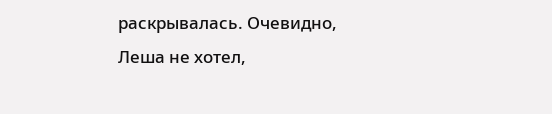раскрывалась. Очевидно, Леша не хотел,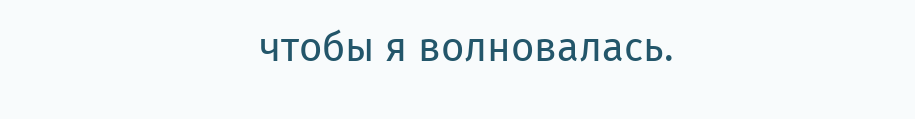чтобы я волновалась.